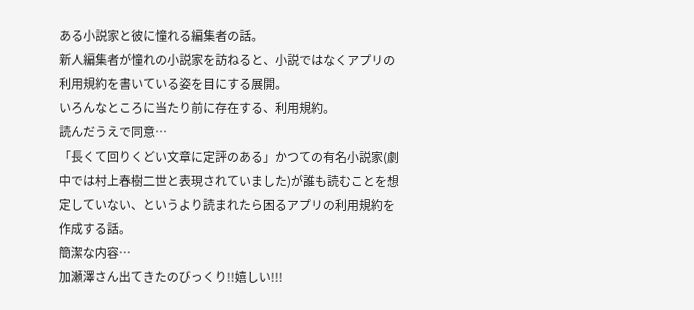ある小説家と彼に憧れる編集者の話。
新人編集者が憧れの小説家を訪ねると、小説ではなくアプリの利用規約を書いている姿を目にする展開。
いろんなところに当たり前に存在する、利用規約。
読んだうえで同意…
「長くて回りくどい文章に定評のある」かつての有名小説家(劇中では村上春樹二世と表現されていました)が誰も読むことを想定していない、というより読まれたら困るアプリの利用規約を作成する話。
簡潔な内容…
加瀬澤さん出てきたのびっくり!!嬉しい!!!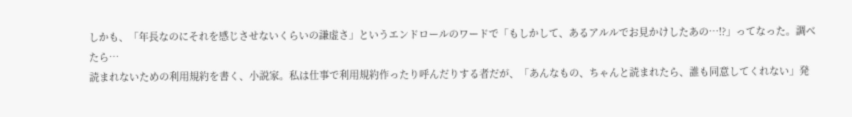しかも、「年長なのにそれを感じさせないくらいの謙虚さ」というエンドロールのワードで「もしかして、あるアルルでお見かけしたあの…!?」ってなった。調べたら…
読まれないための利用規約を書く、小説家。私は仕事で利用規約作ったり呼んだりする者だが、「あんなもの、ちゃんと読まれたら、誰も同意してくれない」発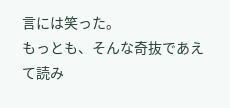言には笑った。
もっとも、そんな奇抜であえて読み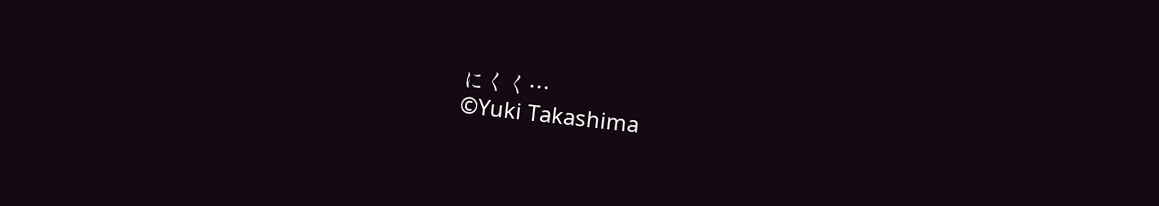にくく…
©Yuki Takashima